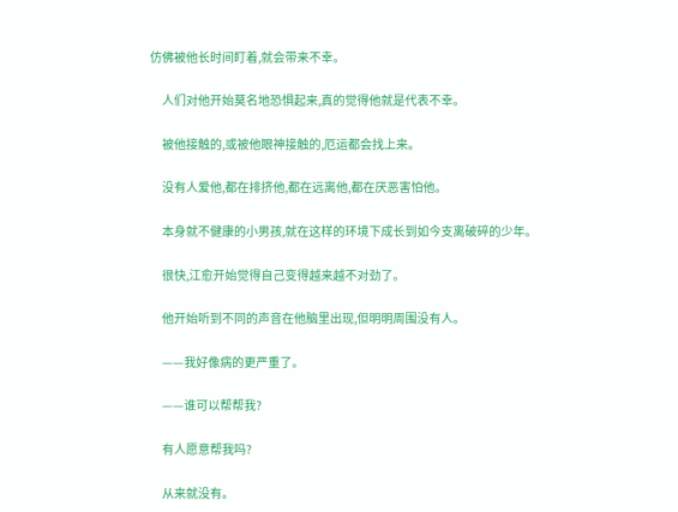仿佛被他长时间盯着,就会带来不幸。

    人们对他开始莫名地恐惧起来,真的觉得他就是代表不幸。

    被他接触的,或被他眼神接触的,厄运都会找上来。

    没有人爱他,都在排挤他,都在远离他,都在厌恶害怕他。

    本身就不健康的小男孩,就在这样的环境下成长到如今支离破碎的少年。

    很快,江愈开始觉得自己变得越来越不对劲了。

    他开始听到不同的声音在他脑里出现,但明明周围没有人。

    ——我好像病的更严重了。

    ——谁可以帮帮我?

    有人愿意帮我吗?

    从来就没有。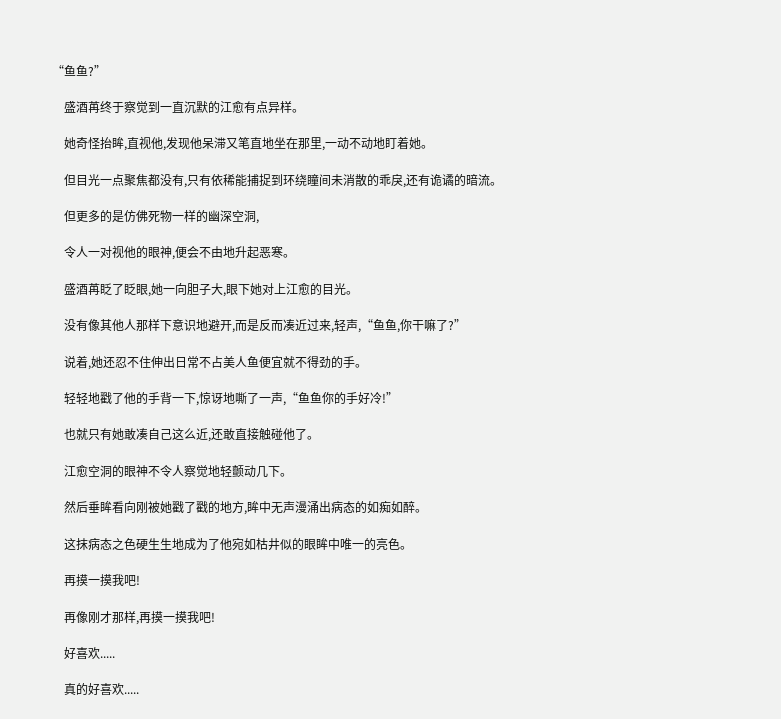“鱼鱼?”

    盛酒苒终于察觉到一直沉默的江愈有点异样。

    她奇怪抬眸,直视他,发现他呆滞又笔直地坐在那里,一动不动地盯着她。

    但目光一点聚焦都没有,只有依稀能捕捉到环绕瞳间未消散的乖戾,还有诡谲的暗流。

    但更多的是仿佛死物一样的幽深空洞,

    令人一对视他的眼神,便会不由地升起恶寒。

    盛酒苒眨了眨眼,她一向胆子大,眼下她对上江愈的目光。

    没有像其他人那样下意识地避开,而是反而凑近过来,轻声,“鱼鱼,你干嘛了?”

    说着,她还忍不住伸出日常不占美人鱼便宜就不得劲的手。

    轻轻地戳了他的手背一下,惊讶地嘶了一声,“鱼鱼你的手好冷!”

    也就只有她敢凑自己这么近,还敢直接触碰他了。

    江愈空洞的眼神不令人察觉地轻颤动几下。

    然后垂眸看向刚被她戳了戳的地方,眸中无声漫涌出病态的如痴如醉。

    这抹病态之色硬生生地成为了他宛如枯井似的眼眸中唯一的亮色。

    再摸一摸我吧!

    再像刚才那样,再摸一摸我吧!

    好喜欢.....

    真的好喜欢.....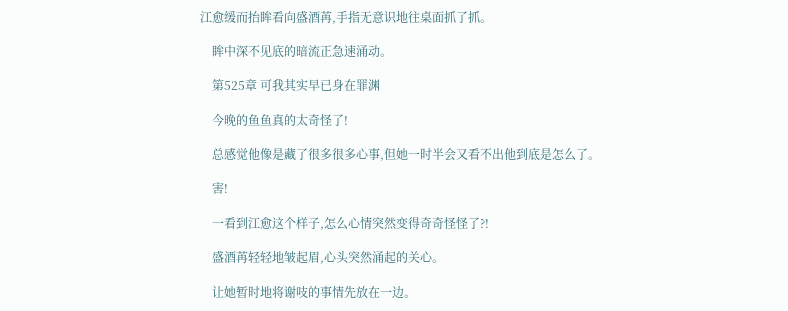江愈缓而抬眸看向盛酒苒,手指无意识地往桌面抓了抓。

    眸中深不见底的暗流正急速涌动。

    第525章 可我其实早已身在罪渊

    今晚的鱼鱼真的太奇怪了!

    总感觉他像是藏了很多很多心事,但她一时半会又看不出他到底是怎么了。

    害!

    一看到江愈这个样子,怎么心情突然变得奇奇怪怪了?!

    盛酒苒轻轻地皱起眉,心头突然涌起的关心。

    让她暂时地将谢吱的事情先放在一边。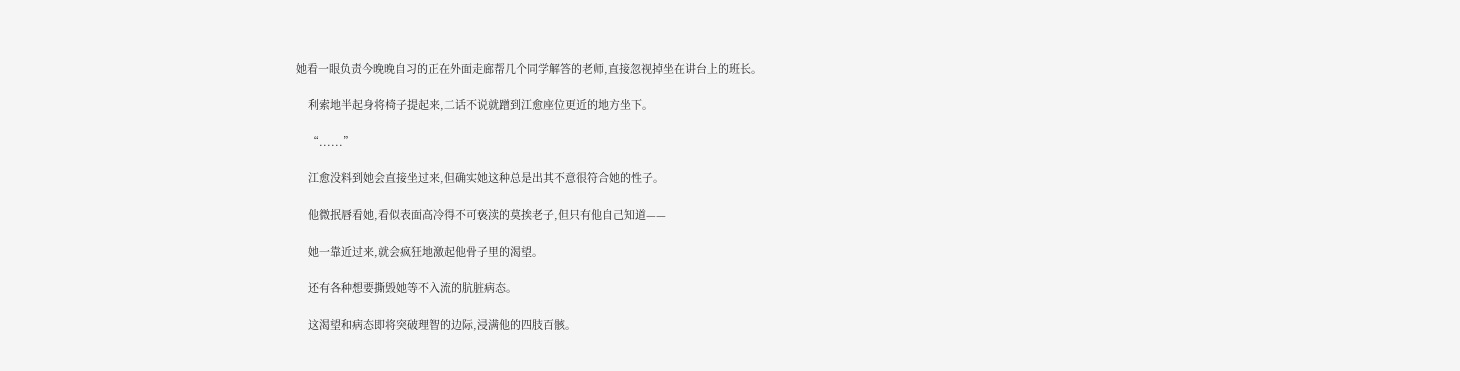她看一眼负责今晚晚自习的正在外面走廊帮几个同学解答的老师,直接忽视掉坐在讲台上的班长。

    利索地半起身将椅子提起来,二话不说就蹭到江愈座位更近的地方坐下。

    “......”

    江愈没料到她会直接坐过来,但确实她这种总是出其不意很符合她的性子。

    他微抿唇看她,看似表面高冷得不可亵渎的莫挨老子,但只有他自己知道——

    她一靠近过来,就会疯狂地激起他骨子里的渴望。

    还有各种想要撕毁她等不入流的肮脏病态。

    这渴望和病态即将突破理智的边际,浸满他的四肢百骸。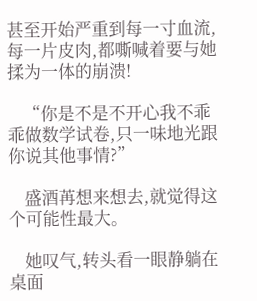甚至开始严重到每一寸血流,每一片皮肉,都嘶喊着要与她揉为一体的崩溃!

    “你是不是不开心我不乖乖做数学试卷,只一味地光跟你说其他事情?”

    盛酒苒想来想去,就觉得这个可能性最大。

    她叹气,转头看一眼静躺在桌面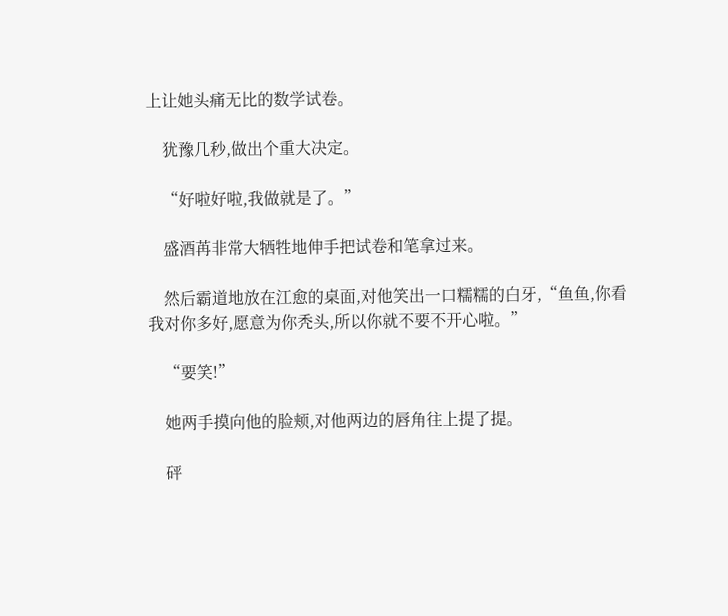上让她头痛无比的数学试卷。

    犹豫几秒,做出个重大决定。

    “好啦好啦,我做就是了。”

    盛酒苒非常大牺牲地伸手把试卷和笔拿过来。

    然后霸道地放在江愈的桌面,对他笑出一口糯糯的白牙,“鱼鱼,你看我对你多好,愿意为你秃头,所以你就不要不开心啦。”

    “要笑!”

    她两手摸向他的脸颊,对他两边的唇角往上提了提。

    砰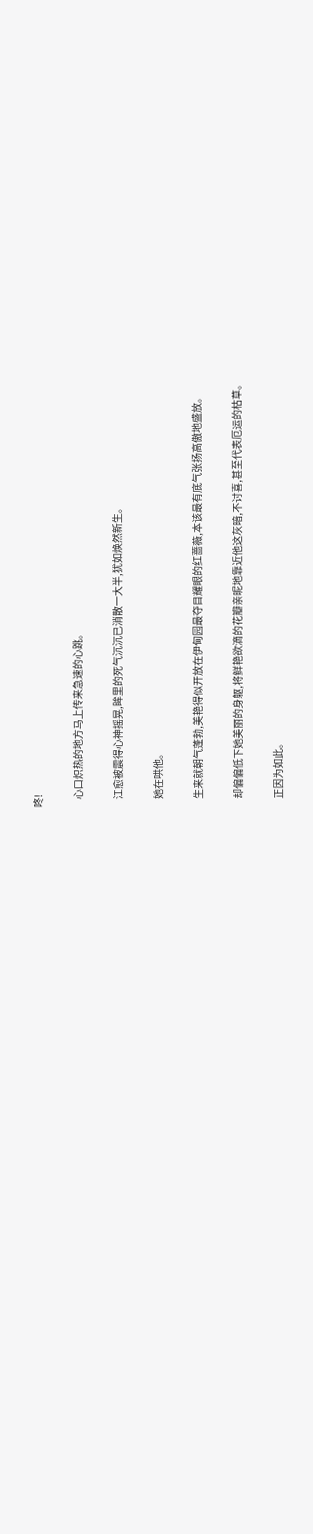咚!

    心口炽热的地方马上传来急速的心跳。

    江愈被震得心神摇晃,眸里的死气沉沉已消散一大半,犹如焕然新生。

    她在哄他。

    生来就朝气蓬勃,美艳得似开放在伊甸园最夺目耀眼的红蔷薇,本该最有底气张扬高傲地盛放。

    却偏偏低下她美丽的身躯,将鲜艳欲滴的花瓣亲昵地靠近他这灰暗,不讨喜,甚至代表厄运的枯草。

    正因为如此。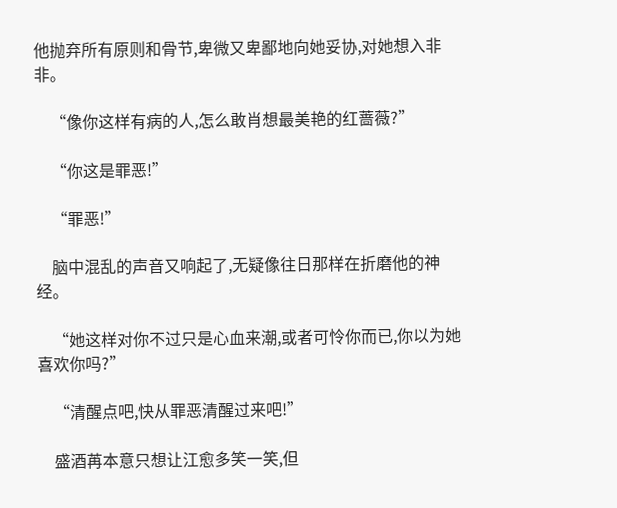他抛弃所有原则和骨节,卑微又卑鄙地向她妥协,对她想入非非。

    “像你这样有病的人,怎么敢肖想最美艳的红蔷薇?”

    “你这是罪恶!”

    “罪恶!”

    脑中混乱的声音又响起了,无疑像往日那样在折磨他的神经。

    “她这样对你不过只是心血来潮,或者可怜你而已,你以为她喜欢你吗?”

    “清醒点吧,快从罪恶清醒过来吧!”

    盛酒苒本意只想让江愈多笑一笑,但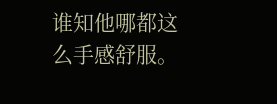谁知他哪都这么手感舒服。